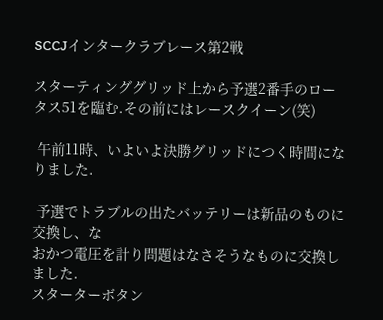SCCJインタークラブレース第2戦

スターティンググリッド上から予選2番手のロータス51を臨む.その前にはレースクイーン(笑)

 午前11時、いよいよ決勝グリッドにつく時間になりました.

 予選でトラブルの出たバッテリーは新品のものに交換し、な
おかつ電圧を計り問題はなさそうなものに交換しました.
スターターボタン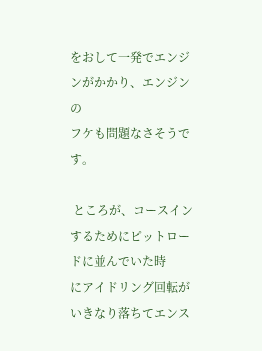をおして一発でエンジンがかかり、エンジンの
フケも問題なさそうです。

 ところが、コースインするためにピットロードに並んでいた時
にアイドリング回転がいきなり落ちてエンス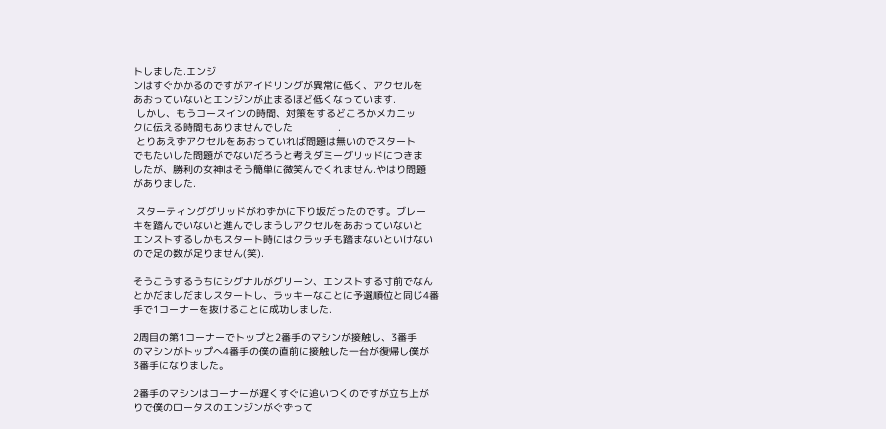トしました.エンジ
ンはすぐかかるのですがアイドリングが異常に低く、アクセルを
あおっていないとエンジンが止まるほど低くなっています.
 しかし、もうコースインの時間、対策をするどころかメカニッ
クに伝える時間もありませんでした               .
 とりあえずアクセルをあおっていれば問題は無いのでスタート
でもたいした問題がでないだろうと考えダミーグリッドにつきま
したが、勝利の女神はそう簡単に微笑んでくれません.やはり問題
がありました.

 スターティンググリッドがわずかに下り坂だったのです。ブレー
キを踏んでいないと進んでしまうしアクセルをあおっていないと
エンストするしかもスタート時にはクラッチも踏まないといけない
ので足の数が足りません(笑).

そうこうするうちにシグナルがグリーン、エンストする寸前でなん
とかだましだましスタートし、ラッキーなことに予選順位と同じ4番
手で1コーナーを抜けることに成功しました.

2周目の第1コーナーでトップと2番手のマシンが接触し、3番手
のマシンがトップへ4番手の僕の直前に接触した一台が復帰し僕が
3番手になりました。

2番手のマシンはコーナーが遅くすぐに追いつくのですが立ち上が
りで僕のロータスのエンジンがぐずって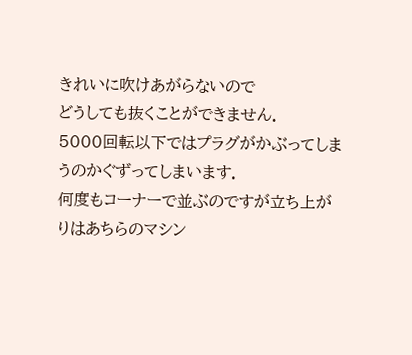きれいに吹けあがらないので
どうしても抜くことができません.
5000回転以下ではプラグがかぶってしまうのかぐずってしまいます.
何度もコーナーで並ぶのですが立ち上がりはあちらのマシン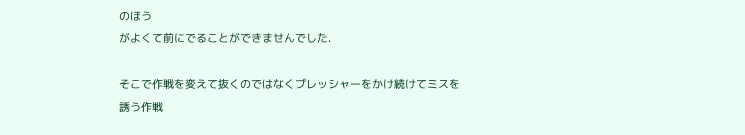のほう
がよくて前にでることができませんでした.

そこで作戦を変えて抜くのではなくプレッシャーをかけ続けてミスを
誘う作戦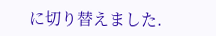に切り替えました.